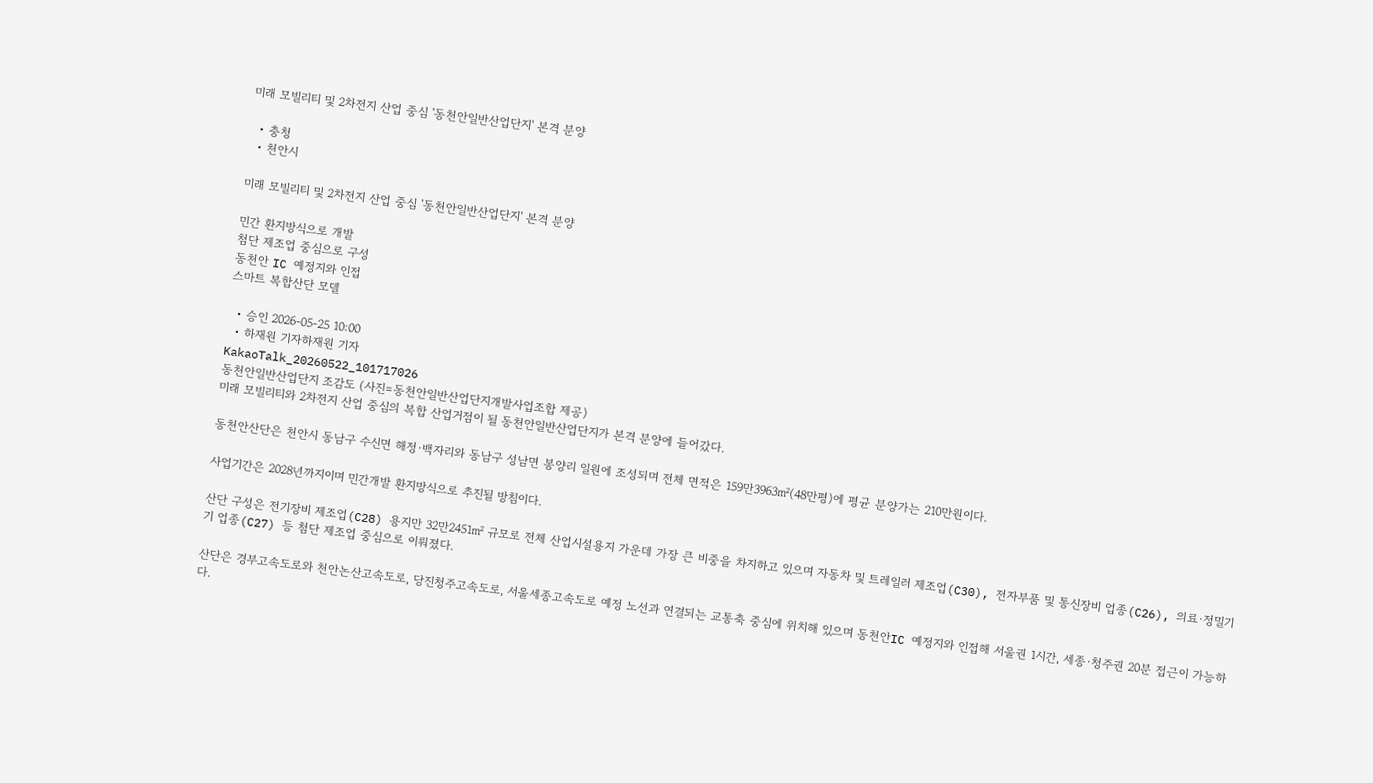미래 모빌리티 및 2차전지 산업 중심 '동천안일반산업단지' 본격 분양

  • 충청
  • 천안시

미래 모빌리티 및 2차전지 산업 중심 '동천안일반산업단지' 본격 분양

민간 환지방식으로 개발
첨단 제조업 중심으로 구성
동천안 IC 예정지와 인접
스마트 복합산단 모델

  • 승인 2026-05-25 10:00
  • 하재원 기자하재원 기자
KakaoTalk_20260522_101717026
동천안일반산업단지 조감도 (사진=동천안일반산업단지개발사업조합 제공)
미래 모빌리티와 2차전지 산업 중심의 복합 산업거점이 될 동천안일반산업단지가 본격 분양에 들어갔다.

동천안산단은 천안시 동남구 수신면 해정·백자리와 동남구 성남면 봉양리 일원에 조성되며 전체 면적은 159만3963㎡(48만평)에 평균 분양가는 210만원이다.

사업기간은 2028년까지이며 민간개발 환지방식으로 추진될 방침이다.

산단 구성은 전기장비 제조업(C28) 용지만 32만2451㎡ 규모로 전체 산업시설용지 가운데 가장 큰 비중을 차지하고 있으며 자동차 및 트레일러 제조업(C30), 전자부품 및 통신장비 업종(C26), 의료·정밀기기 업종(C27) 등 첨단 제조업 중심으로 이뤄졌다.

산단은 경부고속도로와 천안논산고속도로, 당진청주고속도로, 서울세종고속도로 예정 노선과 연결되는 교통축 중심에 위치해 있으며 동천안IC 예정지와 인접해 서울권 1시간, 세종·청주권 20분 접근이 가능하다.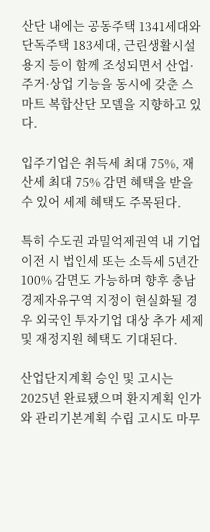산단 내에는 공동주택 1341세대와 단독주택 183세대, 근린생활시설용지 등이 함께 조성되면서 산업·주거·상업 기능을 동시에 갖춘 스마트 복합산단 모델을 지향하고 있다.

입주기업은 취득세 최대 75%, 재산세 최대 75% 감면 혜택을 받을 수 있어 세제 혜택도 주목된다.

특히 수도권 과밀억제권역 내 기업 이전 시 법인세 또는 소득세 5년간 100% 감면도 가능하며 향후 충남경제자유구역 지정이 현실화될 경우 외국인 투자기업 대상 추가 세제 및 재정지원 혜택도 기대된다.

산업단지계획 승인 및 고시는 2025년 완료됐으며 환지계획 인가와 관리기본계획 수립 고시도 마무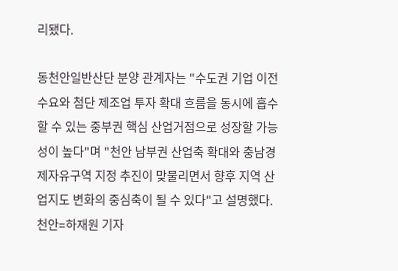리됐다.

동천안일반산단 분양 관계자는 "수도권 기업 이전 수요와 첨단 제조업 투자 확대 흐름을 동시에 흡수할 수 있는 중부권 핵심 산업거점으로 성장할 가능성이 높다"며 "천안 남부권 산업축 확대와 충남경제자유구역 지정 추진이 맞물리면서 향후 지역 산업지도 변화의 중심축이 될 수 있다"고 설명했다.
천안=하재원 기자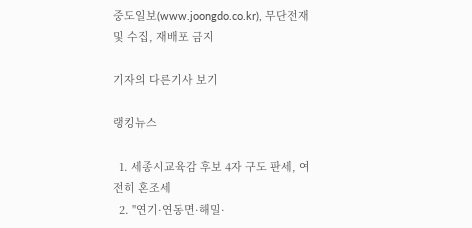중도일보(www.joongdo.co.kr), 무단전재 및 수집, 재배포 금지

기자의 다른기사 보기

랭킹뉴스

  1. 세종시교육감 후보 4자 구도 판세, 여전히 혼조세
  2. "연기·연동면·해밀·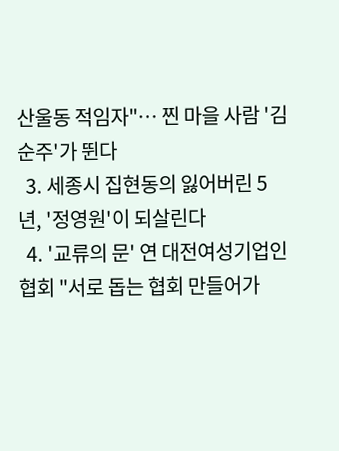산울동 적임자"… 찐 마을 사람 '김순주'가 뛴다
  3. 세종시 집현동의 잃어버린 5년, '정영원'이 되살린다
  4. '교류의 문' 연 대전여성기업인협회 "서로 돕는 협회 만들어가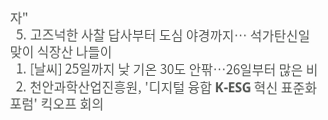자"
  5. 고즈넉한 사찰 답사부터 도심 야경까지… 석가탄신일 맞이 식장산 나들이
  1. [날씨] 25일까지 낮 기온 30도 안팎…26일부터 많은 비
  2. 천안과학산업진흥원, '디지털 융합 K-ESG 혁신 표준화 포럼' 킥오프 회의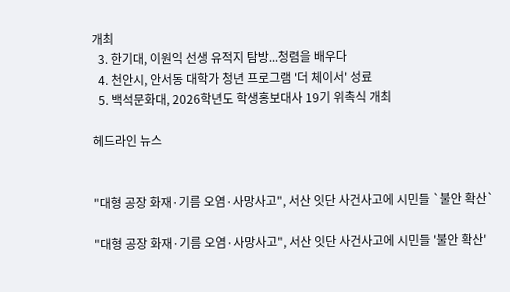개최
  3. 한기대, 이원익 선생 유적지 탐방...청렴을 배우다
  4. 천안시, 안서동 대학가 청년 프로그램 '더 체이서' 성료
  5. 백석문화대, 2026학년도 학생홍보대사 19기 위촉식 개최

헤드라인 뉴스


"대형 공장 화재·기름 오염·사망사고", 서산 잇단 사건사고에 시민들 `불안 확산`

"대형 공장 화재·기름 오염·사망사고", 서산 잇단 사건사고에 시민들 '불안 확산'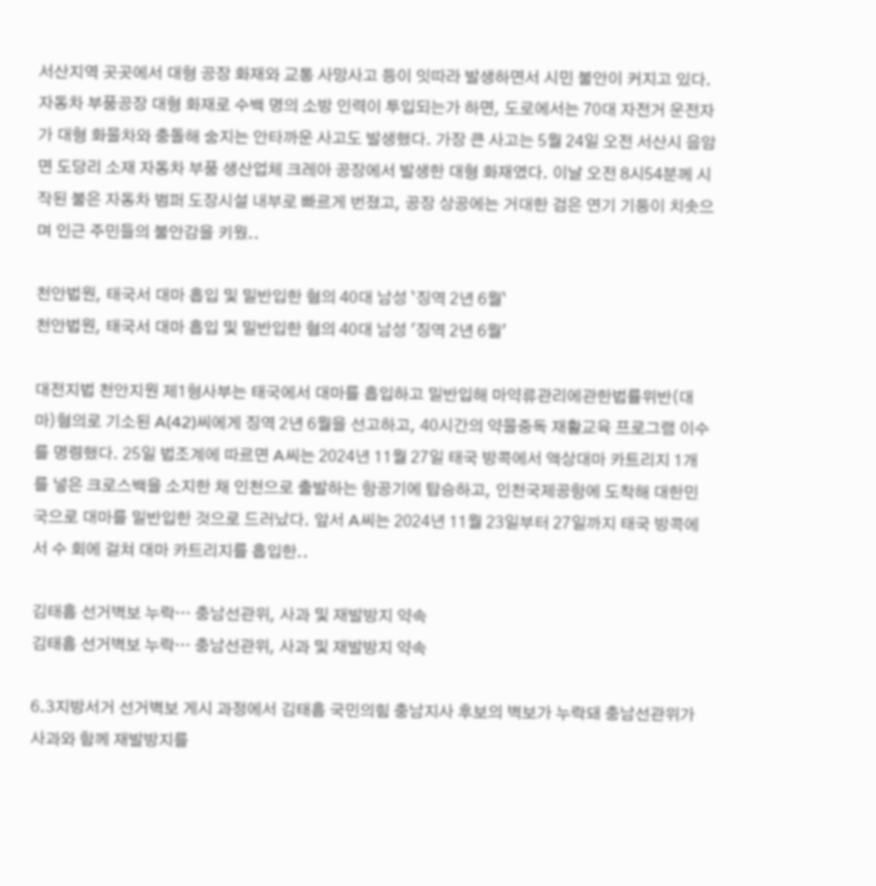서산지역 곳곳에서 대형 공장 화재와 교통 사망사고 등이 잇따라 발생하면서 시민 불안이 커지고 있다. 자동차 부품공장 대형 화재로 수백 명의 소방 인력이 투입되는가 하면, 도로에서는 70대 자전거 운전자가 대형 화물차와 충돌해 숨지는 안타까운 사고도 발생했다. 가장 큰 사고는 5월 24일 오전 서산시 음암면 도당리 소재 자동차 부품 생산업체 크레아 공장에서 발생한 대형 화재였다. 이날 오전 8시54분께 시작된 불은 자동차 범퍼 도장시설 내부로 빠르게 번졌고, 공장 상공에는 거대한 검은 연기 기둥이 치솟으며 인근 주민들의 불안감을 키웠..

천안법원, 태국서 대마 흡입 및 밀반입한 혐의 40대 남성 `징역 2년 6월`
천안법원, 태국서 대마 흡입 및 밀반입한 혐의 40대 남성 '징역 2년 6월'

대전지법 천안지원 제1형사부는 태국에서 대마를 흡입하고 밀반입해 마약류관리에관한법률위반(대마)혐의로 기소된 A(42)씨에게 징역 2년 6월을 선고하고, 40시간의 약물중독 재활교육 프로그램 이수를 명령했다. 25일 법조계에 따르면 A씨는 2024년 11월 27일 태국 방콕에서 액상대마 카트리지 1개를 넣은 크로스백을 소지한 채 인천으로 출발하는 항공기에 탑승하고, 인천국제공항에 도착해 대한민국으로 대마를 밀반입한 것으로 드러났다. 앞서 A씨는 2024년 11월 23일부터 27일까지 태국 방콕에서 수 회에 걸쳐 대마 카트리지를 흡입한..

김태흠 선거벽보 누락… 충남선관위, 사과 및 재발방지 약속
김태흠 선거벽보 누락… 충남선관위, 사과 및 재발방지 약속

6.3지방서거 선거벽보 게시 과정에서 김태흠 국민의힘 충남지사 후보의 벽보가 누락돼 충남선관위가 사과와 함께 재발방지를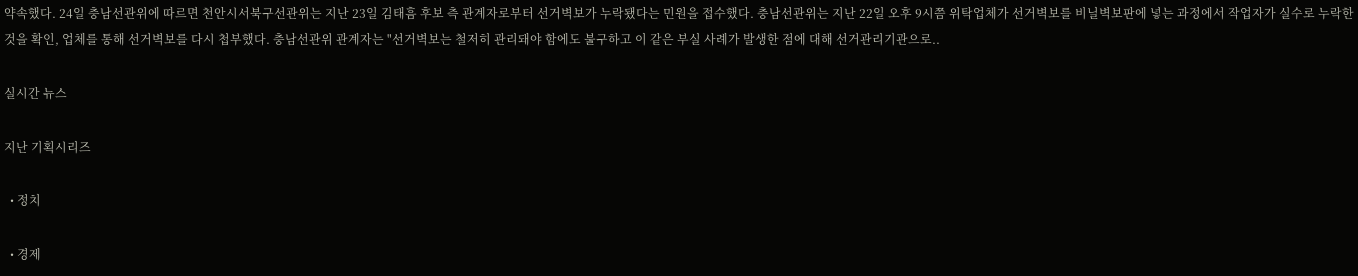약속했다. 24일 충남선관위에 따르면 천안시서북구선관위는 지난 23일 김태흠 후보 측 관계자로부터 선거벽보가 누락됐다는 민원을 접수했다. 충남선관위는 지난 22일 오후 9시쯤 위탁업체가 선거벽보를 비닐벽보판에 넣는 과정에서 작업자가 실수로 누락한 것을 확인, 업체를 통해 선거벽보를 다시 첩부했다. 충남선관위 관계자는 "선거벽보는 철저히 관리돼야 함에도 불구하고 이 같은 부실 사례가 발생한 점에 대해 선거관리기관으로..

실시간 뉴스

지난 기획시리즈

  • 정치

  • 경제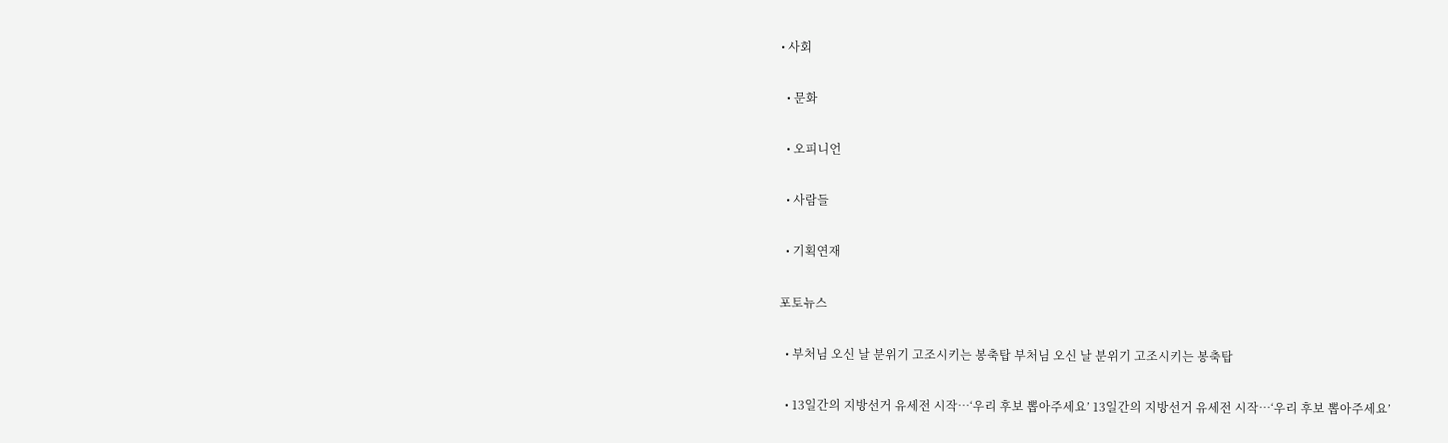• 사회

  • 문화

  • 오피니언

  • 사람들

  • 기획연재

포토뉴스

  • 부처님 오신 날 분위기 고조시키는 봉축탑 부처님 오신 날 분위기 고조시키는 봉축탑

  • 13일간의 지방선거 유세전 시작…‘우리 후보 뽑아주세요’ 13일간의 지방선거 유세전 시작…‘우리 후보 뽑아주세요’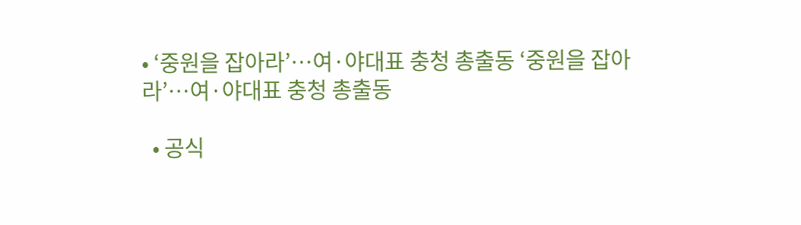• ‘중원을 잡아라’…여·야대표 충청 총출동 ‘중원을 잡아라’…여·야대표 충청 총출동

  • 공식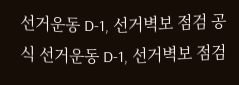선거운동 D-1, 선거벽보 점검 공식 선거운동 D-1, 선거벽보 점검